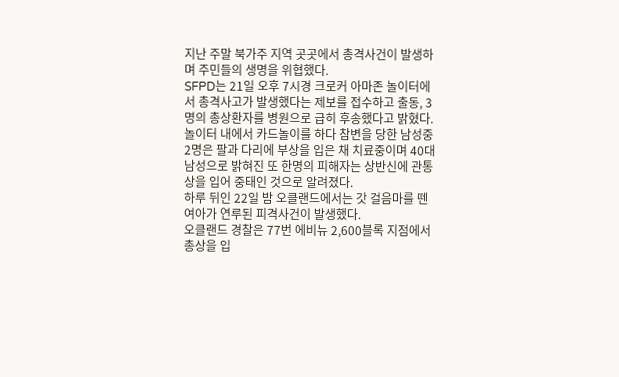지난 주말 북가주 지역 곳곳에서 총격사건이 발생하며 주민들의 생명을 위협했다.
SFPD는 21일 오후 7시경 크로커 아마존 놀이터에서 총격사고가 발생했다는 제보를 접수하고 출동, 3명의 총상환자를 병원으로 급히 후송했다고 밝혔다.
놀이터 내에서 카드놀이를 하다 참변을 당한 남성중 2명은 팔과 다리에 부상을 입은 채 치료중이며 40대 남성으로 밝혀진 또 한명의 피해자는 상반신에 관통상을 입어 중태인 것으로 알려졌다.
하루 뒤인 22일 밤 오클랜드에서는 갓 걸음마를 뗀 여아가 연루된 피격사건이 발생했다.
오클랜드 경찰은 77번 에비뉴 2,600블록 지점에서 총상을 입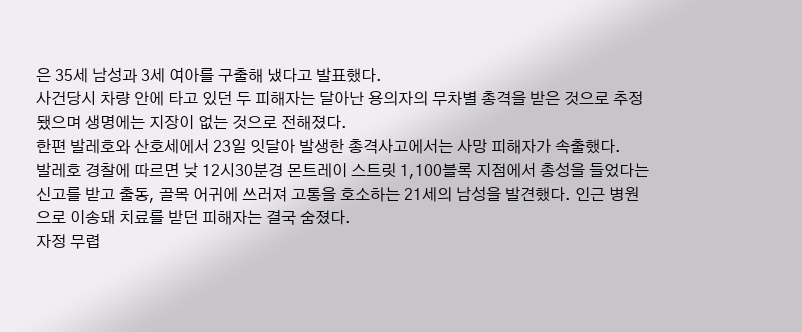은 35세 남성과 3세 여아를 구출해 냈다고 발표했다.
사건당시 차량 안에 타고 있던 두 피해자는 달아난 용의자의 무차별 총격을 받은 것으로 추정됐으며 생명에는 지장이 없는 것으로 전해졌다.
한편 발레호와 산호세에서 23일 잇달아 발생한 총격사고에서는 사망 피해자가 속출했다.
발레호 경찰에 따르면 낮 12시30분경 몬트레이 스트릿 1,100블록 지점에서 총성을 들었다는 신고를 받고 출동, 골목 어귀에 쓰러져 고통을 호소하는 21세의 남성을 발견했다. 인근 병원으로 이송돼 치료를 받던 피해자는 결국 숨졌다.
자정 무렵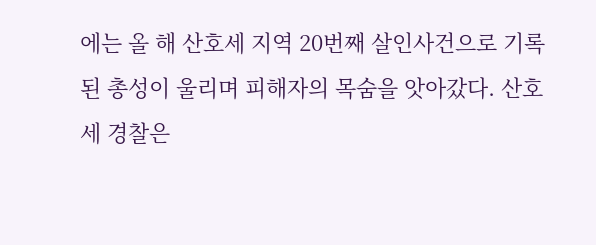에는 올 해 산호세 지역 20번째 살인사건으로 기록된 총성이 울리며 피해자의 목숨을 앗아갔다. 산호세 경찰은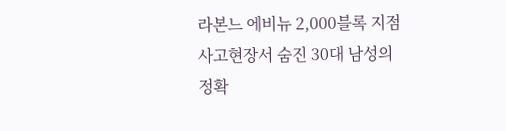라본느 에비뉴 2,000블록 지점 사고현장서 숨진 30대 남성의 정확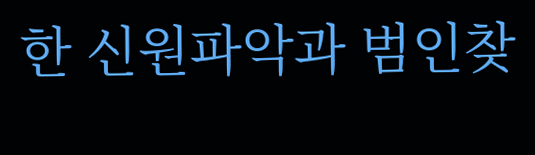한 신원파악과 범인찾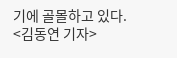기에 골몰하고 있다.
<김동연 기자>